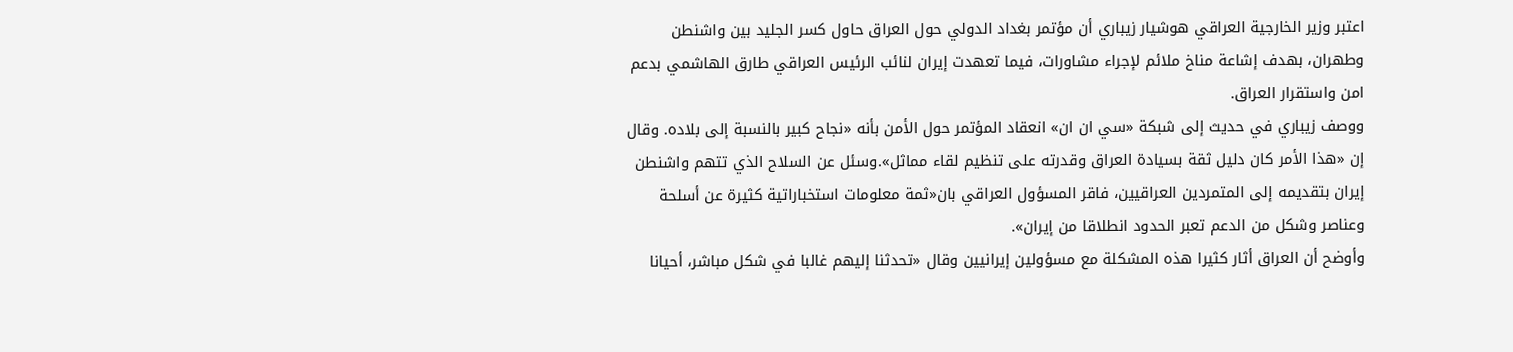اعتبر وزير الخارجية العراقي هوشيار زيباري أن مؤتمر بغداد الدولي حول العراق حاول كسر الجليد بين واشنطن وطهران، بهدف إشاعة مناخ ملائم لإجراء مشاورات، فيما تعهدت إيران لنائب الرئيس العراقي طارق الهاشمي بدعم امن واستقرار العراق.
ووصف زيباري في حديث إلى شبكة «سي ان ان» انعقاد المؤتمر حول الأمن بأنه «نجاح كبير بالنسبة إلى بلاده. وقال إن «هذا الأمر كان دليل ثقة بسيادة العراق وقدرته على تنظيم لقاء مماثل».وسئل عن السلاح الذي تتهم واشنطن إيران بتقديمه إلى المتمردين العراقيين، فاقر المسؤول العراقي بان«ثمة معلومات استخباراتية كثيرة عن أسلحة وعناصر وشكل من الدعم تعبر الحدود انطلاقا من إيران».
وأوضح أن العراق أثار كثيرا هذه المشكلة مع مسؤولين إيرانيين وقال «تحدثنا إليهم غالبا في شكل مباشر، أحيانا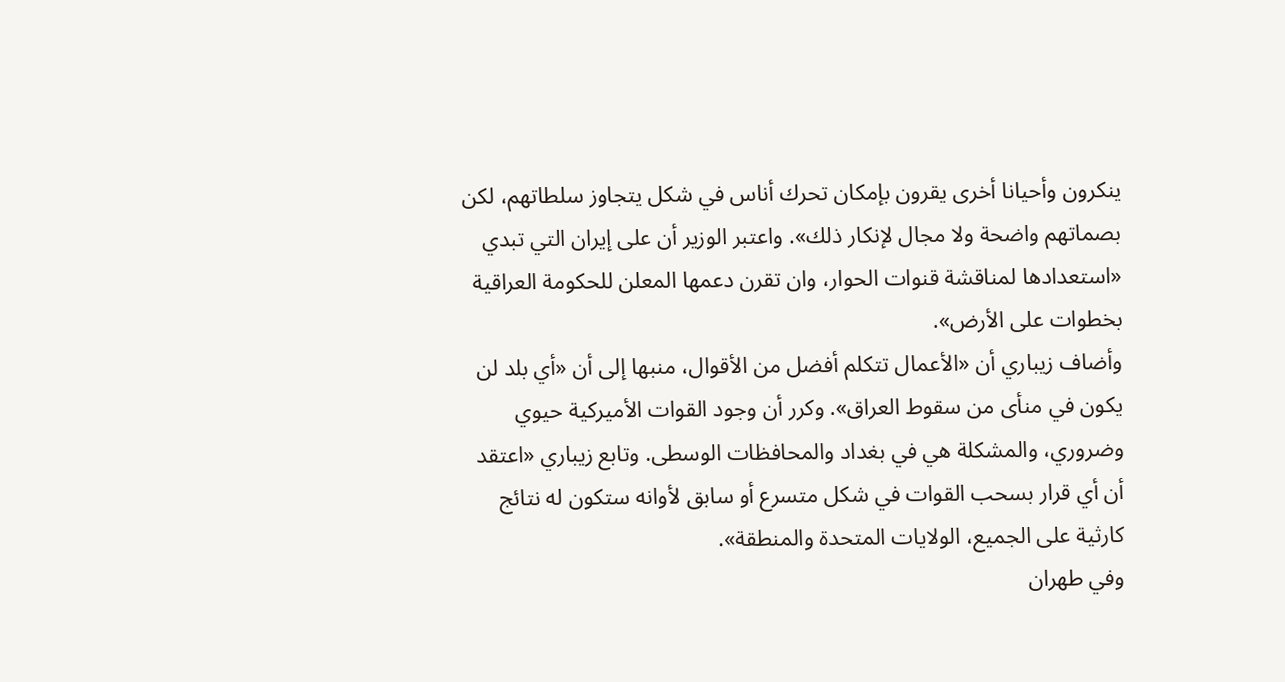ينكرون وأحيانا أخرى يقرون بإمكان تحرك أناس في شكل يتجاوز سلطاتهم، لكن بصماتهم واضحة ولا مجال لإنكار ذلك». واعتبر الوزير أن على إيران التي تبدي «استعدادها لمناقشة قنوات الحوار، وان تقرن دعمها المعلن للحكومة العراقية بخطوات على الأرض».
وأضاف زيباري أن «الأعمال تتكلم أفضل من الأقوال، منبها إلى أن «أي بلد لن يكون في منأى من سقوط العراق». وكرر أن وجود القوات الأميركية حيوي وضروري، والمشكلة هي في بغداد والمحافظات الوسطى. وتابع زيباري «اعتقد أن أي قرار بسحب القوات في شكل متسرع أو سابق لأوانه ستكون له نتائج كارثية على الجميع، الولايات المتحدة والمنطقة».
وفي طهران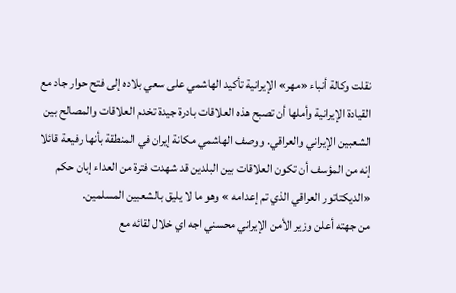نقلت وكالة أنباء «مهر» الإيرانية تأكيد الهاشمي على سعي بلاده إلى فتح حوار جاد مع القيادة الإيرانية وأملها أن تصبح هذه العلاقات بادرة جيدة تخدم العلاقات والمصالح بين الشعبين الإيراني والعراقي. ووصف الهاشمي مكانة إيران في المنطقة بأنها رفيعة قائلا إنه من المؤسف أن تكون العلاقات بين البلدين قد شهدت فترة من العداء إبان حكم «الديكتاتور العراقي الذي تم إعدامه » وهو ما لا يليق بالشعبين المسلمين.
من جهته أعلن وزير الأمن الإيراني محسني اجه اي خلال لقائه مع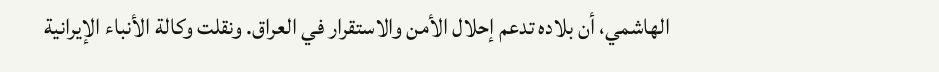الهاشمي، أن بلاده تدعم إحلال الأمن والاستقرار في العراق. ونقلت وكالة الأنباء الإيرانية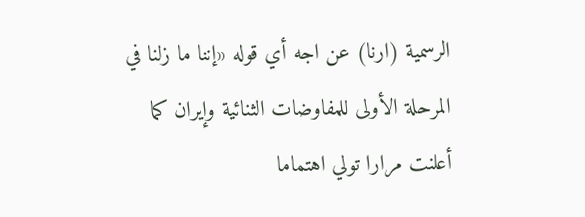الرسمية (ارنا) عن اجه أي قوله «إننا ما زلنا في المرحلة الأولى للمفاوضات الثنائية وإيران كما أعلنت مرارا تولي اهتماما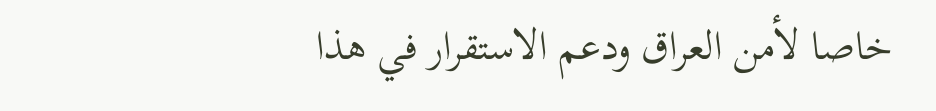خاصا لأمن العراق ودعم الاستقرار في هذا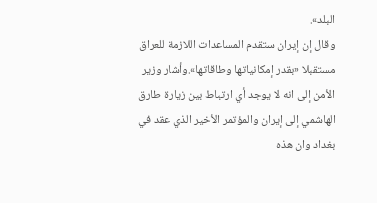البلد».
وقال إن إيران ستقدم المساعدات اللازمة للعراق مستقبلا «بقدر إمكانياتها وطاقاتها».وأشار وزير الأمن إلى انه لا يوجد أي ارتباط بين زيارة طارق الهاشمي إلى إيران والمؤتمر الأخير الذي عقد في بغداد وان هذه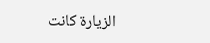الزيارة كانت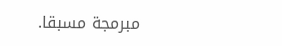مبرمجة مسبقا.